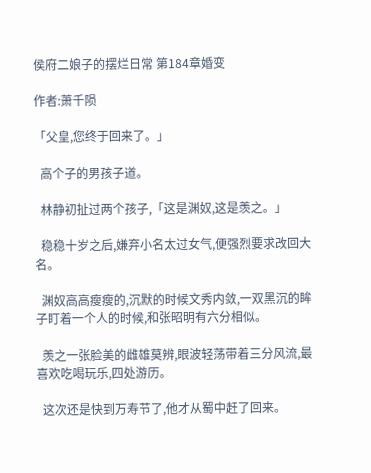侯府二娘子的摆烂日常 第184章婚变

作者:萧千陨

「父皇,您终于回来了。」

  高个子的男孩子道。

  林静初扯过两个孩子,「这是渊奴,这是羡之。」

  稳稳十岁之后,嫌弃小名太过女气,便强烈要求改回大名。

  渊奴高高瘦瘦的,沉默的时候文秀内敛,一双黑沉的眸子盯着一个人的时候,和张昭明有六分相似。

  羡之一张脸美的雌雄莫辨,眼波轻荡带着三分风流,最喜欢吃喝玩乐,四处游历。

  这次还是快到万寿节了,他才从蜀中赶了回来。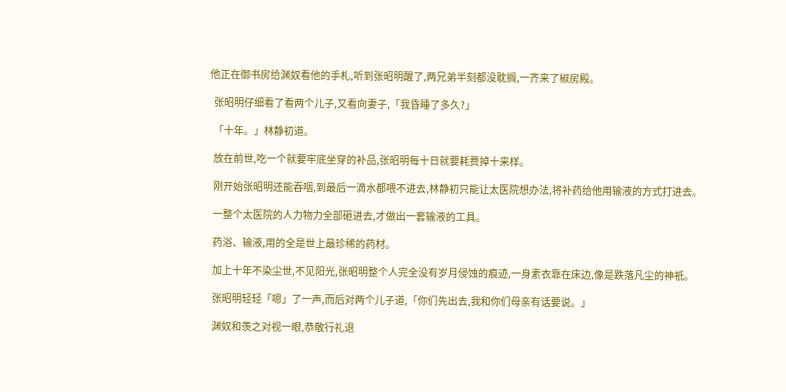他正在御书房给渊奴看他的手札,听到张昭明醒了,两兄弟半刻都没耽搁,一齐来了椒房殿。

  张昭明仔细看了看两个儿子,又看向妻子,「我昏睡了多久?」

  「十年。」林静初道。

  放在前世,吃一个就要牢底坐穿的补品,张昭明每十日就要耗费掉十来样。

  刚开始张昭明还能吞咽,到最后一滴水都喂不进去,林静初只能让太医院想办法,将补药给他用输液的方式打进去。

  一整个太医院的人力物力全部砸进去,才做出一套输液的工具。

  药浴、输液,用的全是世上最珍稀的药材。

  加上十年不染尘世,不见阳光,张昭明整个人完全没有岁月侵蚀的痕迹,一身素衣靠在床边,像是跌落凡尘的神祇。

  张昭明轻轻「嗯」了一声,而后对两个儿子道,「你们先出去,我和你们母亲有话要说。」

  渊奴和羡之对视一眼,恭敬行礼退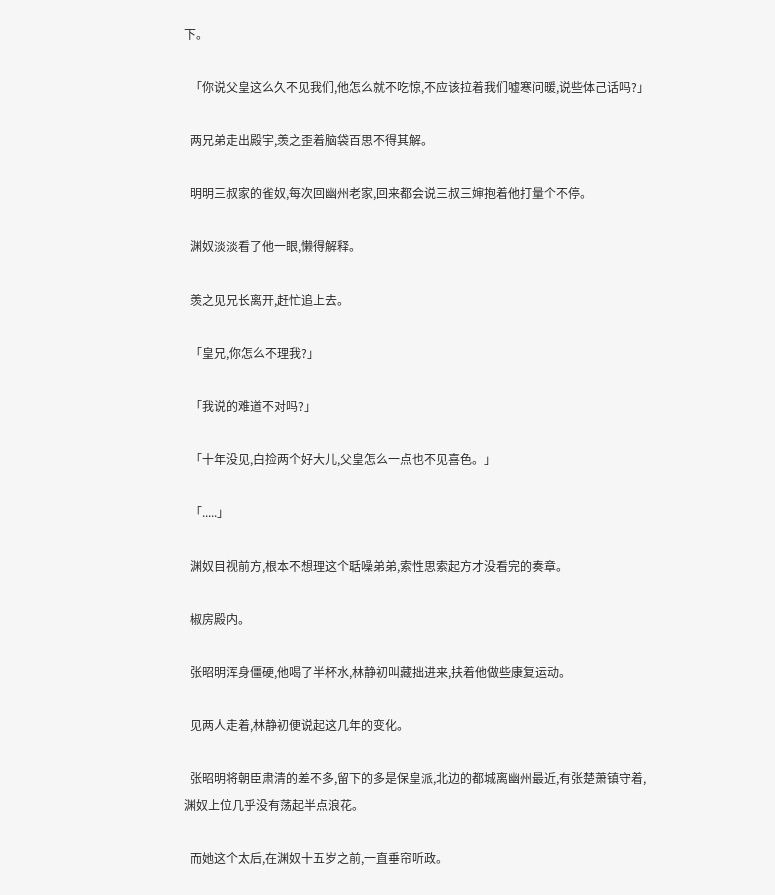下。

  「你说父皇这么久不见我们,他怎么就不吃惊,不应该拉着我们嘘寒问暖,说些体己话吗?」

  两兄弟走出殿宇,羡之歪着脑袋百思不得其解。

  明明三叔家的雀奴,每次回幽州老家,回来都会说三叔三婶抱着他打量个不停。

  渊奴淡淡看了他一眼,懒得解释。

  羡之见兄长离开,赶忙追上去。

  「皇兄,你怎么不理我?」

  「我说的难道不对吗?」

  「十年没见,白捡两个好大儿,父皇怎么一点也不见喜色。」

  「.....」

  渊奴目视前方,根本不想理这个聒噪弟弟,索性思索起方才没看完的奏章。

  椒房殿内。

  张昭明浑身僵硬,他喝了半杯水,林静初叫藏拙进来,扶着他做些康复运动。

  见两人走着,林静初便说起这几年的变化。

  张昭明将朝臣肃清的差不多,留下的多是保皇派,北边的都城离幽州最近,有张楚萧镇守着,渊奴上位几乎没有荡起半点浪花。

  而她这个太后,在渊奴十五岁之前,一直垂帘听政。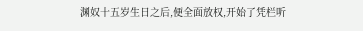渊奴十五岁生日之后,便全面放权,开始了凭栏听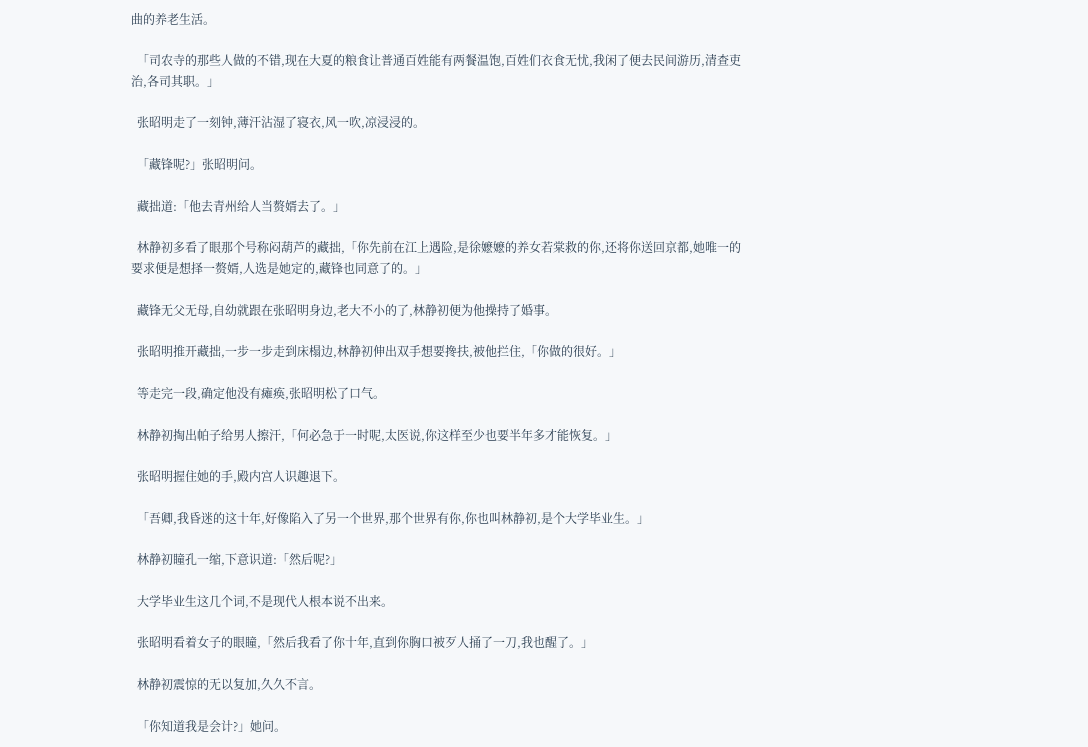曲的养老生活。

  「司农寺的那些人做的不错,现在大夏的粮食让普通百姓能有两餐温饱,百姓们衣食无忧,我闲了便去民间游历,清查吏治,各司其职。」

  张昭明走了一刻钟,薄汗沾湿了寝衣,风一吹,凉浸浸的。

  「藏锋呢?」张昭明问。

  藏拙道:「他去青州给人当赘婿去了。」

  林静初多看了眼那个号称闷葫芦的藏拙,「你先前在江上遇险,是徐嬷嬷的养女若棠救的你,还将你送回京都,她唯一的要求便是想择一赘婿,人选是她定的,藏锋也同意了的。」

  藏锋无父无母,自幼就跟在张昭明身边,老大不小的了,林静初便为他操持了婚事。

  张昭明推开藏拙,一步一步走到床榻边,林静初伸出双手想要搀扶,被他拦住,「你做的很好。」

  等走完一段,确定他没有瘫痪,张昭明松了口气。

  林静初掏出帕子给男人擦汗,「何必急于一时呢,太医说,你这样至少也要半年多才能恢复。」

  张昭明握住她的手,殿内宫人识趣退下。

  「吾卿,我昏迷的这十年,好像陷入了另一个世界,那个世界有你,你也叫林静初,是个大学毕业生。」

  林静初瞳孔一缩,下意识道:「然后呢?」

  大学毕业生这几个词,不是现代人根本说不出来。

  张昭明看着女子的眼瞳,「然后我看了你十年,直到你胸口被歹人捅了一刀,我也醒了。」

  林静初震惊的无以复加,久久不言。

  「你知道我是会计?」她问。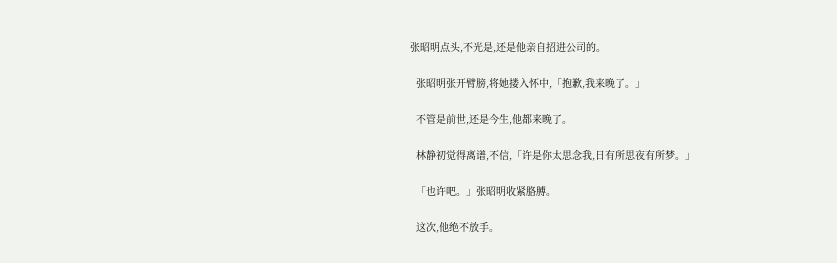张昭明点头,不光是,还是他亲自招进公司的。

  张昭明张开臂膀,将她搂入怀中,「抱歉,我来晚了。」

  不管是前世,还是今生,他都来晚了。

  林静初觉得离谱,不信,「许是你太思念我,日有所思夜有所梦。」

  「也许吧。」张昭明收紧胳膊。

  这次,他绝不放手。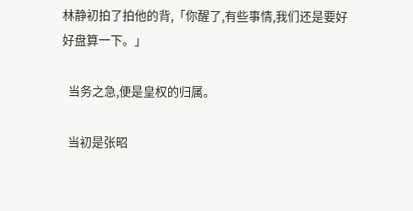林静初拍了拍他的背,「你醒了,有些事情,我们还是要好好盘算一下。」

  当务之急,便是皇权的归属。

  当初是张昭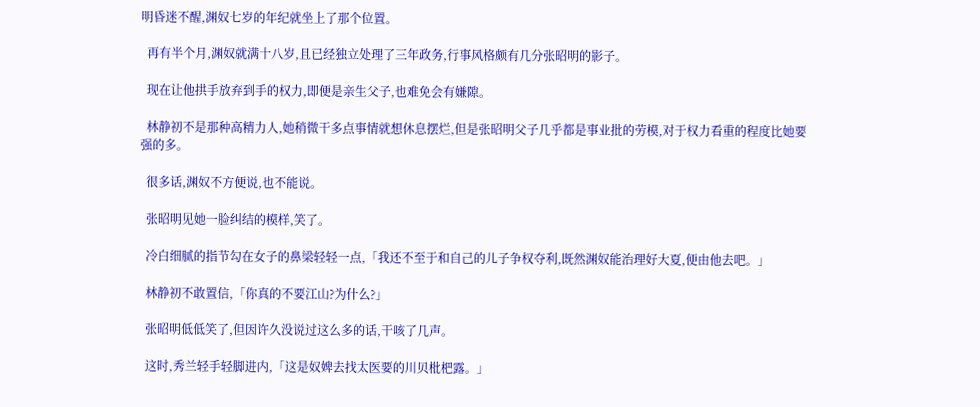明昏迷不醒,渊奴七岁的年纪就坐上了那个位置。

  再有半个月,渊奴就满十八岁,且已经独立处理了三年政务,行事风格颇有几分张昭明的影子。

  现在让他拱手放弃到手的权力,即便是亲生父子,也难免会有嫌隙。

  林静初不是那种高精力人,她稍微干多点事情就想休息摆烂,但是张昭明父子几乎都是事业批的劳模,对于权力看重的程度比她要强的多。

  很多话,渊奴不方便说,也不能说。

  张昭明见她一脸纠结的模样,笑了。

  冷白细腻的指节勾在女子的鼻梁轻轻一点,「我还不至于和自己的儿子争权夺利,既然渊奴能治理好大夏,便由他去吧。」

  林静初不敢置信,「你真的不要江山?为什么?」

  张昭明低低笑了,但因许久没说过这么多的话,干咳了几声。

  这时,秀兰轻手轻脚进内,「这是奴婢去找太医要的川贝枇杷露。」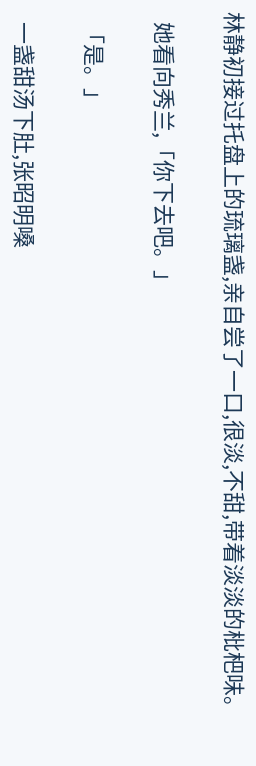林静初接过托盘上的琉璃盏,亲自尝了一口,很淡,不甜,带着淡淡的枇杷味。

  她看向秀兰,「你下去吧。」

  「是。」

  一盏甜汤下肚,张昭明嗓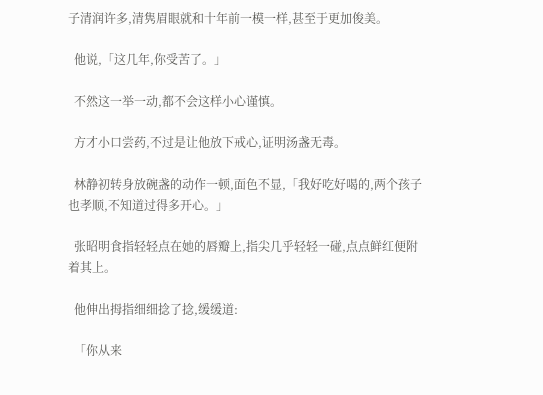子清润许多,清隽眉眼就和十年前一模一样,甚至于更加俊美。

  他说,「这几年,你受苦了。」

  不然这一举一动,都不会这样小心谨慎。

  方才小口尝药,不过是让他放下戒心,证明汤盏无毒。

  林静初转身放碗盏的动作一顿,面色不显,「我好吃好喝的,两个孩子也孝顺,不知道过得多开心。」

  张昭明食指轻轻点在她的唇瓣上,指尖几乎轻轻一碰,点点鲜红便附着其上。

  他伸出拇指细细捻了捻,缓缓道:

  「你从来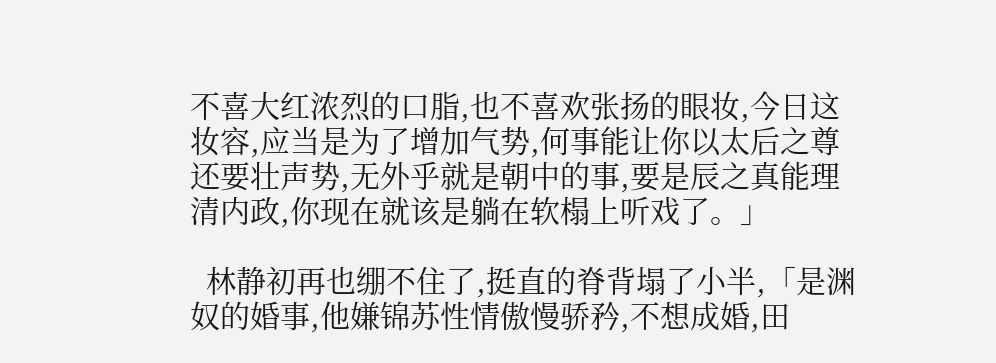不喜大红浓烈的口脂,也不喜欢张扬的眼妆,今日这妆容,应当是为了增加气势,何事能让你以太后之尊还要壮声势,无外乎就是朝中的事,要是辰之真能理清内政,你现在就该是躺在软榻上听戏了。」

  林静初再也绷不住了,挺直的脊背塌了小半,「是渊奴的婚事,他嫌锦苏性情傲慢骄矜,不想成婚,田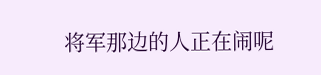将军那边的人正在闹呢